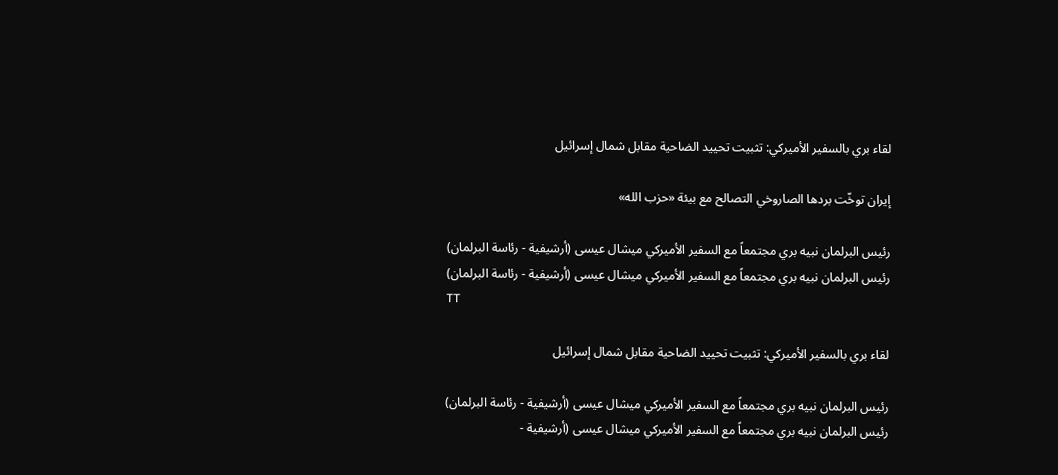لقاء بري بالسفير الأميركي: تثبيت تحييد الضاحية مقابل شمال إسرائيل

إيران توخّت بردها الصاروخي التصالح مع بيئة «حزب الله»

رئيس البرلمان نبيه بري مجتمعاً مع السفير الأميركي ميشال عيسى (أرشيفية - رئاسة البرلمان)
رئيس البرلمان نبيه بري مجتمعاً مع السفير الأميركي ميشال عيسى (أرشيفية - رئاسة البرلمان)
TT

لقاء بري بالسفير الأميركي: تثبيت تحييد الضاحية مقابل شمال إسرائيل

رئيس البرلمان نبيه بري مجتمعاً مع السفير الأميركي ميشال عيسى (أرشيفية - رئاسة البرلمان)
رئيس البرلمان نبيه بري مجتمعاً مع السفير الأميركي ميشال عيسى (أرشيفية -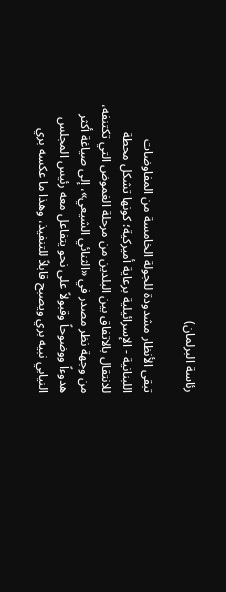رئاسة البرلمان)

تبقى الأنظار مشدودة للجولة الخامسة من المفاوضات اللبنانية - الإسرائيلية برعاية أميركية؛ كونها تشكل محطة للانتقال بالاتفاق بين البلدين من مرحلة الغموض التي تكتنفه، من وجهة نظر مصدر في «الثنائي الشيعي»، إلى صياغة أكثر هدوءاً ووضوحاً وقبولاً على نحو يتفاعل معه رئيس المجلس النيابي نبيه بري ويصبح قابلاً للتنفيذ، وهذا ما عكسه بري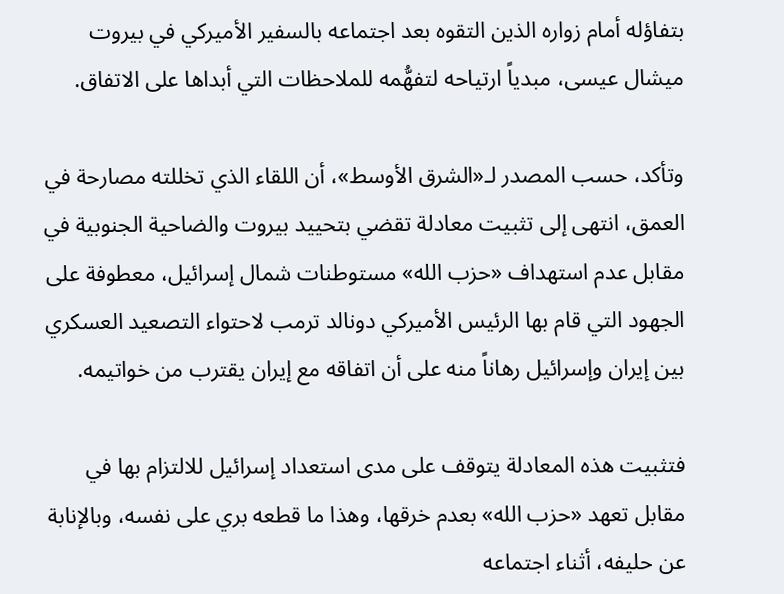بتفاؤله أمام زواره الذين التقوه بعد اجتماعه بالسفير الأميركي في بيروت ميشال عيسى، مبدياً ارتياحه لتفهُّمه للملاحظات التي أبداها على الاتفاق.

وتأكد، حسب المصدر لـ«الشرق الأوسط»، أن اللقاء الذي تخللته مصارحة في العمق، انتهى إلى تثبيت معادلة تقضي بتحييد بيروت والضاحية الجنوبية في مقابل عدم استهداف «حزب الله» مستوطنات شمال إسرائيل، معطوفة على الجهود التي قام بها الرئيس الأميركي دونالد ترمب لاحتواء التصعيد العسكري بين إيران وإسرائيل رهاناً منه على أن اتفاقه مع إيران يقترب من خواتيمه.

فتثبيت هذه المعادلة يتوقف على مدى استعداد إسرائيل للالتزام بها في مقابل تعهد «حزب الله» بعدم خرقها، وهذا ما قطعه بري على نفسه، وبالإنابة عن حليفه، أثناء اجتماعه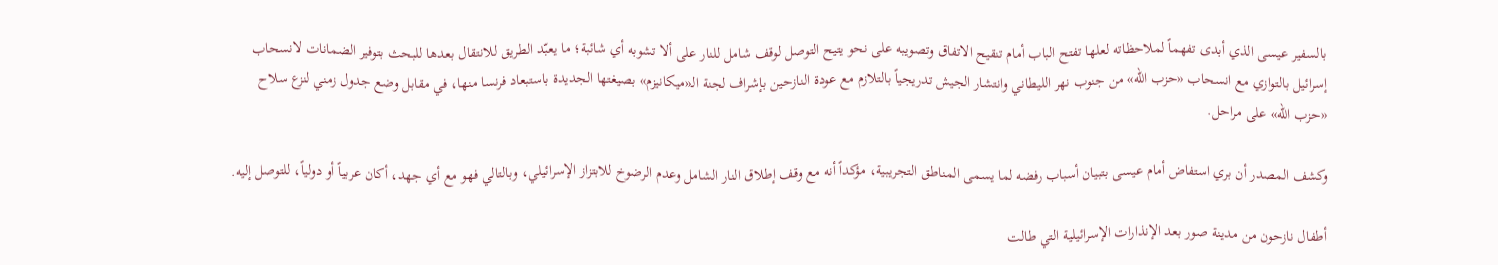بالسفير عيسى الذي أبدى تفهماً لملاحظاته لعلها تفتح الباب أمام تنقيح الاتفاق وتصويبه على نحو يتيح التوصل لوقف شامل للنار على ألا تشوبه أي شائبة؛ ما يعبّد الطريق للانتقال بعدها للبحث بتوفير الضمانات لانسحاب إسرائيل بالتوازي مع انسحاب «حزب الله» من جنوب نهر الليطاني وانتشار الجيش تدريجياً بالتلازم مع عودة النازحين بإشراف لجنة الـ«ميكانيزم» بصيغتها الجديدة باستبعاد فرنسا منها، في مقابل وضع جدول زمني لنزع سلاح «حزب الله» على مراحل.

وكشف المصدر أن بري استفاض أمام عيسى بتبيان أسباب رفضه لما يسمى المناطق التجريبية، مؤكداً أنه مع وقف إطلاق النار الشامل وعدم الرضوخ للابتزاز الإسرائيلي، وبالتالي فهو مع أي جهد، أكان عربياً أو دولياً، للتوصل إليه.

أطفال نازحون من مدينة صور بعد الإنذارات الإسرائيلية التي طالت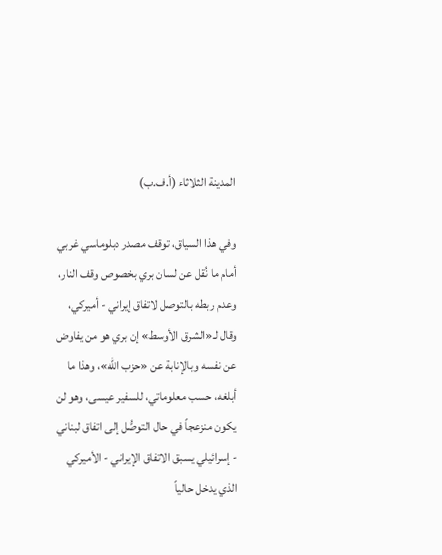المدينة الثلاثاء (أ.ف.ب)

وفي هذا السياق، توقف مصدر دبلوماسي غربي أمام ما نُقل عن لسان بري بخصوص وقف النار، وعدم ربطه بالتوصل لاتفاق إيراني - أميركي، وقال لـ«الشرق الأوسط» إن بري هو من يفاوض عن نفسه وبالإنابة عن «حزب الله»، وهذا ما أبلغه، حسب معلوماتي، للسفير عيسى، وهو لن يكون منزعجاً في حال التوصُّل إلى اتفاق لبناني - إسرائيلي يسبق الاتفاق الإيراني - الأميركي الذي يدخل حالياً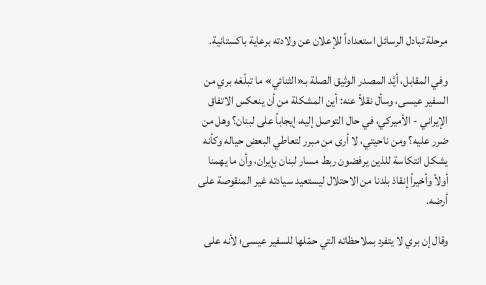مرحلة تبادل الرسائل استعداداً للإعلان عن ولادته برعاية باكستانية.

وفي المقابل، أيَّد المصدر الوثيق الصلة بـ«الثنائي» ما تبلّغه بري من السفير عيسى، وسأل نقلاً عنه: أين المشكلة من أن ينعكس الاتفاق الإيراني - الأميركي، في حال التوصل إليه، إيجاباً على لبنان؟ وهل من ضرر عليه؟ ومن ناحيتي، لا أرى من مبرر لتعاطي البعض حياله وكأنه يشكل انتكاسة للذين يرفضون ربط مسار لبنان بإيران، وأن ما يهمنا أولاً وأخيراً إنقاذ بلدنا من الاحتلال ليستعيد سيادته غير المنقوصة على أرضه.

وقال إن بري لا يتفرد بملاحظاته التي حمّلها للسفير عيسى؛ لأنه على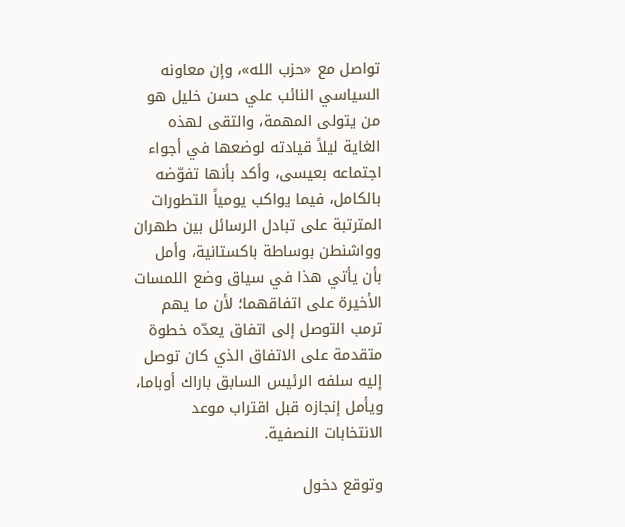تواصل مع «حزب الله»، وإن معاونه السياسي النائب علي حسن خليل هو من يتولى المهمة، والتقى لهذه الغاية ليلاً قيادته لوضعها في أجواء اجتماعه بعيسى، وأكد بأنها تفوّضه بالكامل، فيما يواكب يومياً التطورات المترتبة على تبادل الرسائل بين طهران وواشنطن بوساطة باكستانية، وأمل بأن يأتي هذا في سياق وضع اللمسات الأخيرة على اتفاقهما؛ لأن ما يهم ترمب التوصل إلى اتفاق يعدّه خطوة متقدمة على الاتفاق الذي كان توصل إليه سلفه الرئيس السابق باراك أوباما، ويأمل إنجازه قبل اقتراب موعد الانتخابات النصفية.

وتوقع دخول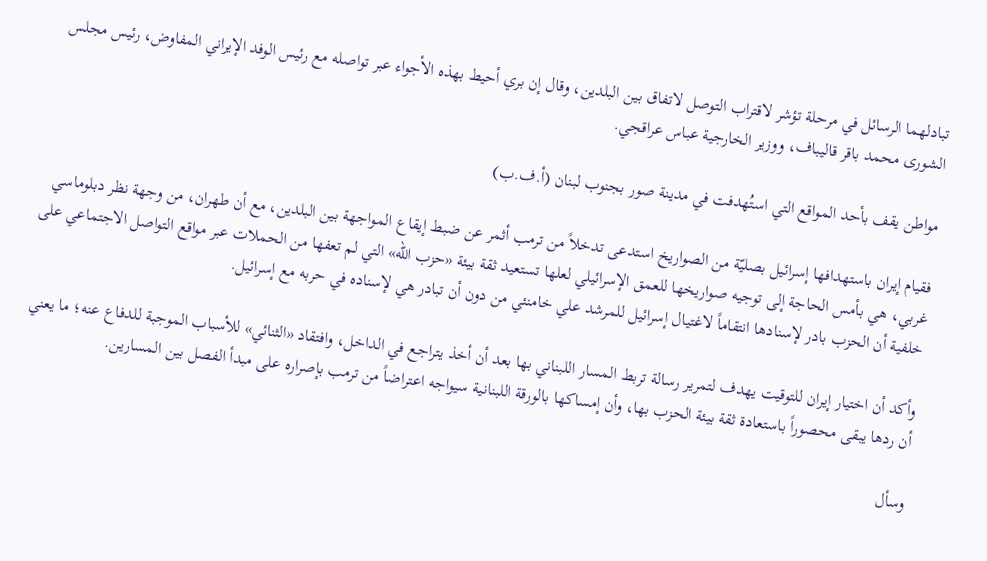تبادلهما الرسائل في مرحلة تؤشر لاقتراب التوصل لاتفاق بين البلدين، وقال إن بري أحيط بهذه الأجواء عبر تواصله مع رئيس الوفد الإيراني المفاوض، رئيس مجلس الشورى محمد باقر قاليباف، ووزير الخارجية عباس عراقجي.

مواطن يقف بأحد المواقع التي استُهدفت في مدينة صور بجنوب لبنان (أ.ف.ب)

فقيام إيران باستهدافها إسرائيل بصليّة من الصواريخ استدعى تدخلاً من ترمب أثمر عن ضبط إيقاع المواجهة بين البلدين، مع أن طهران، من وجهة نظر دبلوماسي غربي، هي بأمس الحاجة إلى توجيه صواريخها للعمق الإسرائيلي لعلها تستعيد ثقة بيئة «حزب الله» التي لم تعفها من الحملات عبر مواقع التواصل الاجتماعي على خلفية أن الحزب بادر لإسنادها انتقاماً لاغتيال إسرائيل للمرشد علي خامنئي من دون أن تبادر هي لإسناده في حربه مع إسرائيل.

وأكد أن اختيار إيران للتوقيت يهدف لتمرير رسالة تربط المسار اللبناني بها بعد أن أخذ يتراجع في الداخل، وافتقاد «الثنائي» للأسباب الموجبة للدفاع عنه؛ ما يعني أن ردها يبقى محصوراً باستعادة ثقة بيئة الحزب بها، وأن إمساكها بالورقة اللبنانية سيواجه اعتراضاً من ترمب بإصراره على مبدأ الفصل بين المسارين.

وسأل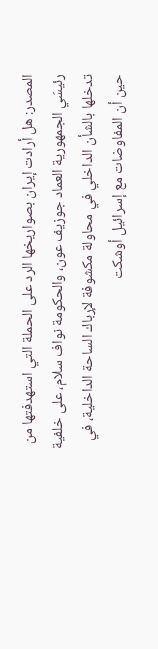المصدر: هل أرادت إيران بصواريخها الرد على الحملة التي استهدفتها من رئيسَي الجمهورية العماد جوزيف عون، والحكومة نواف سلام، على خلفية تدخلها بالشأن الداخلي في محاولة مكشوفة لإرباك الساحة الداخلية، في حين أن المفاوضات مع إسرائيل أوشكت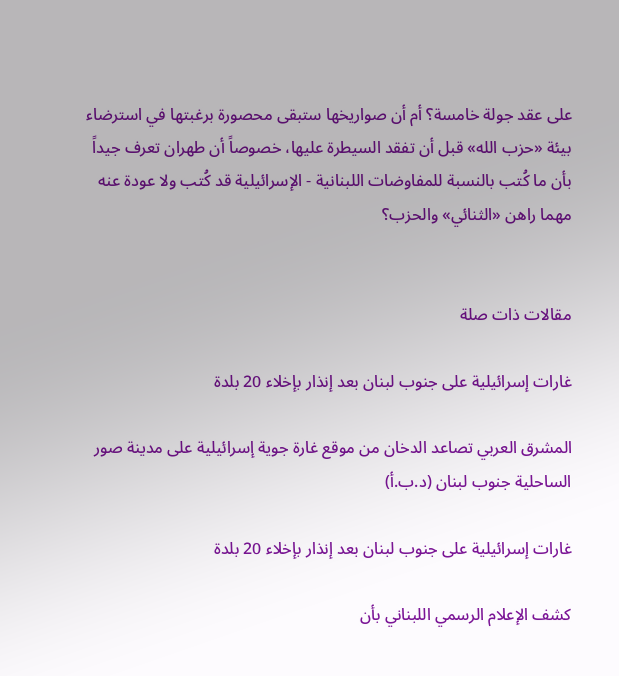على عقد جولة خامسة؟ أم أن صواريخها ستبقى محصورة برغبتها في استرضاء بيئة «حزب الله» قبل أن تفقد السيطرة عليها، خصوصاً أن طهران تعرف جيداً بأن ما كُتب بالنسبة للمفاوضات اللبنانية - الإسرائيلية قد كُتب ولا عودة عنه مهما راهن «الثنائي» والحزب؟


مقالات ذات صلة

غارات إسرائيلية على جنوب لبنان بعد إنذار بإخلاء 20 بلدة

المشرق العربي تصاعد الدخان من موقع غارة جوية إسرائيلية على مدينة صور الساحلية جنوب لبنان (د.ب.أ)

غارات إسرائيلية على جنوب لبنان بعد إنذار بإخلاء 20 بلدة

كشف الإعلام الرسمي اللبناني بأن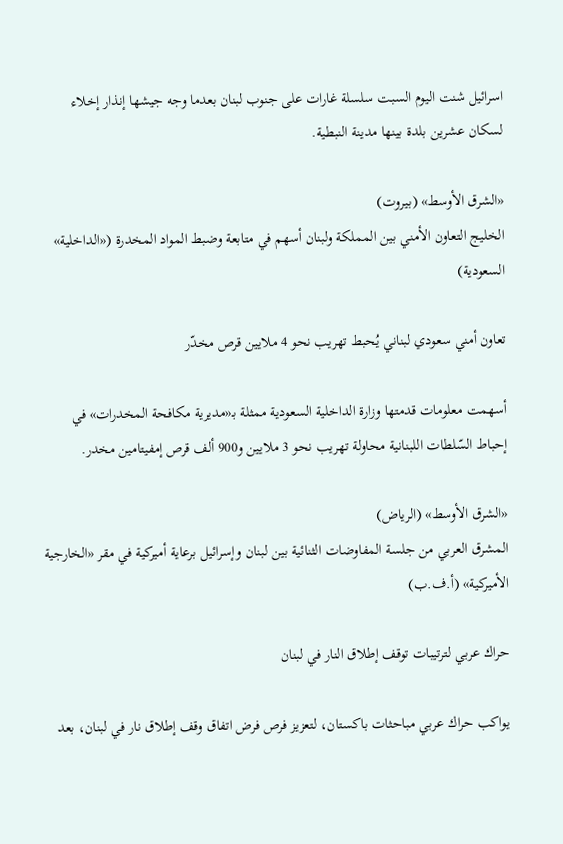اسرائيل شنت اليوم السبت سلسلة غارات على جنوب لبنان بعدما وجه جيشها إنذار إخلاء لسكان عشرين بلدة بينها مدينة النبطية.

«الشرق الأوسط» (بيروت)
الخليج التعاون الأمني بين المملكة ولبنان أسهم في متابعة وضبط المواد المخدرة («الداخلية» السعودية)

تعاون أمني سعودي لبناني يُحبط تهريب نحو 4 ملايين قرص مخدّر

أسهمت معلومات قدمتها وزارة الداخلية السعودية ممثلة بـ«مديرية مكافحة المخدرات» في إحباط السّلطات اللبنانية محاولة تهريب نحو 3 ملايين و900 ألف قرص إمفيتامين مخدر.

«الشرق الأوسط» (الرياض)
المشرق العربي من جلسة المفاوضات الثنائية بين لبنان وإسرائيل برعاية أميركية في مقر «الخارجية الأميركية» (أ.ف.ب)

حراك عربي لترتيبات توقف إطلاق النار في لبنان

يواكب حراك عربي مباحثات باكستان، لتعزيز فرص فرض اتفاق وقف إطلاق نار في لبنان، بعد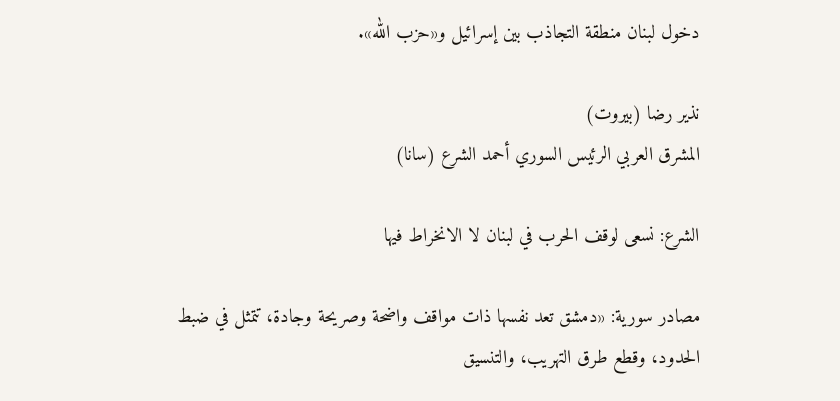دخول لبنان منطقة التجاذب بين إسرائيل و«حزب الله».

نذير رضا (بيروت)
المشرق العربي الرئيس السوري أحمد الشرع (سانا)

الشرع: نسعى لوقف الحرب في لبنان لا الانخراط فيها

مصادر سورية: «دمشق تعد نفسها ذات مواقف واضحة وصريحة وجادة، تتمثل في ضبط الحدود، وقطع طرق التهريب، والتنسيق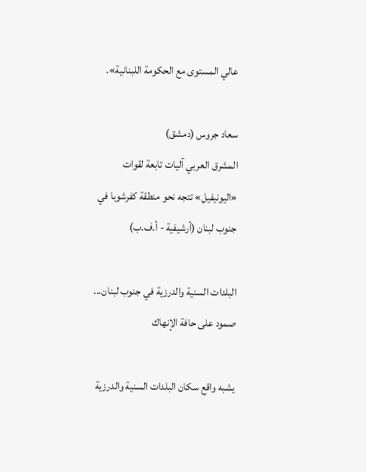عالي المستوى مع الحكومة اللبنانية».

سعاد جروس (دمشق)
المشرق العربي آليات تابعة لقوات «اليونيفيل» تتجه نحو منطقة كفرشوبا في جنوب لبنان (أرشيفية - أ.ف.ب)

البلدات السنية والدرزية في جنوب لبنان... صمود على حافة الإنهاك

يشبه واقع سكان البلدات السنية والدرزية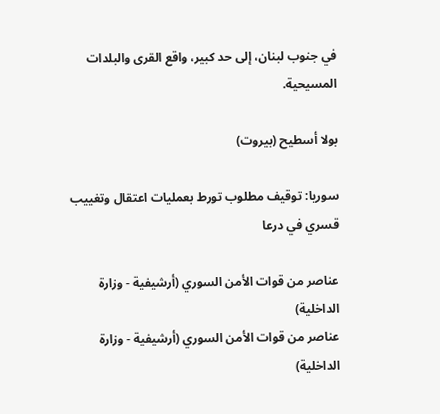في جنوب لبنان، إلى حد كبير، واقع القرى والبلدات المسيحية.

بولا أسطيح (بيروت)

سوريا: توقيف مطلوب تورط بعمليات اعتقال وتغييب قسري في درعا

عناصر من قوات الأمن السوري (أرشيفية - وزارة الداخلية)
عناصر من قوات الأمن السوري (أرشيفية - وزارة الداخلية)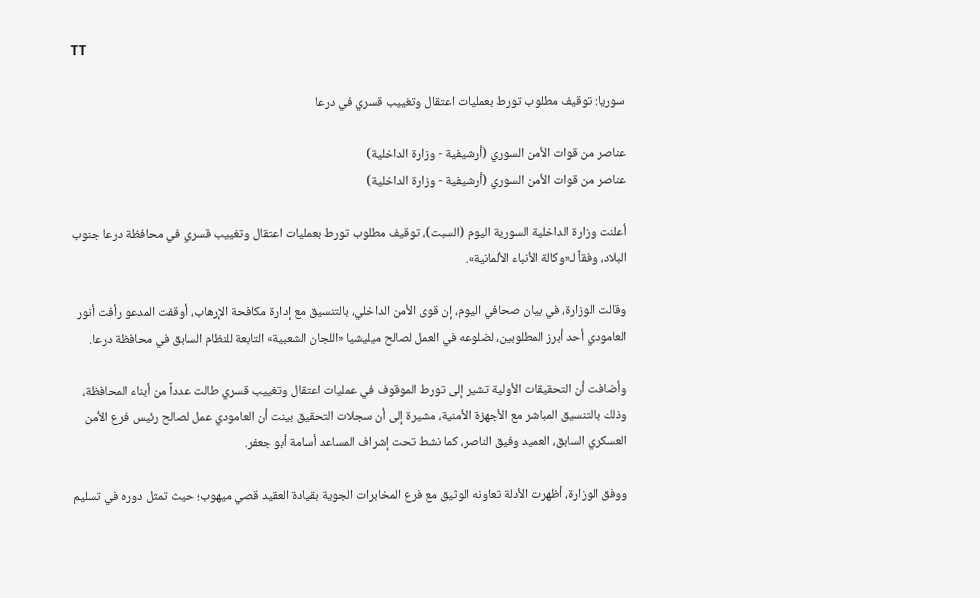TT

سوريا: توقيف مطلوب تورط بعمليات اعتقال وتغييب قسري في درعا

عناصر من قوات الأمن السوري (أرشيفية - وزارة الداخلية)
عناصر من قوات الأمن السوري (أرشيفية - وزارة الداخلية)

أعلنت وزارة الداخلية السورية اليوم (السبت)، توقيف مطلوب تورط بعمليات اعتقال وتغييب قسري في محافظة درعا جنوب البلاد، وفقاً لـ«وكالة الأنباء الألمانية».

وقالت الوزارة، في بيان صحافي اليوم، إن قوى الأمن الداخلي، بالتنسيق مع إدارة مكافحة الإرهاب، أوقفت المدعو رأفت أنور العامودي أحد أبرز المطلوبين، لضلوعه في العمل لصالح ميليشيا «اللجان الشعبية» التابعة للنظام السابق في محافظة درعا.

وأضافت أن التحقيقات الأولية تشير إلى تورط الموقوف في عمليات اعتقال وتغييب قسري طالت عدداً من أبناء المحافظة، وذلك بالتنسيق المباشر مع الأجهزة الأمنية، مشيرة إلى أن سجلات التحقيق بينت أن العامودي عمل لصالح رئيس فرع الأمن العسكري السابق، العميد وفيق الناصر، كما نشط تحت إشراف المساعد أسامة أبو جعفر.

ووفق الوزارة، أظهرت الأدلة تعاونه الوثيق مع فرع المخابرات الجوية بقيادة العقيد قصي ميهوب؛ حيث تمثل دوره في تسليم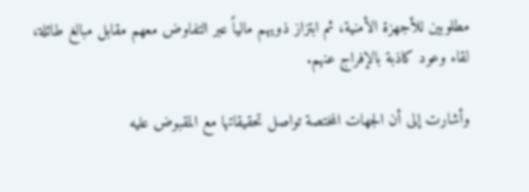مطلوبين للأجهزة الأمنية، ثم ابتزاز ذويهم مالياً عبر التفاوض معهم مقابل مبالغ طائلة، لقاء وعود كاذبة بالإفراج عنهم.

وأشارت إلى أن الجهات المختصة تواصل تحقيقاتها مع المقبوض عليه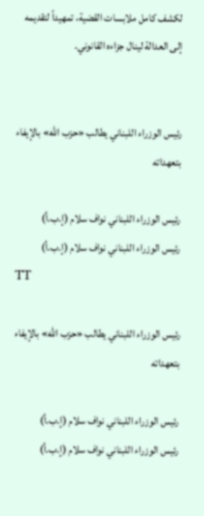لكشف كامل ملابسات القضية، تمهيداً لتقديمه إلى العدالة لينال جزاءه القانوني.


رئيس الوزراء اللبناني يطالب «حزب الله» بالإيفاء بتعهداته

رئيس الوزراء اللبناني نواف سلام (إ.ب.أ)
رئيس الوزراء اللبناني نواف سلام (إ.ب.أ)
TT

رئيس الوزراء اللبناني يطالب «حزب الله» بالإيفاء بتعهداته

رئيس الوزراء اللبناني نواف سلام (إ.ب.أ)
رئيس الوزراء اللبناني نواف سلام (إ.ب.أ)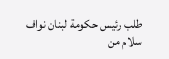طلب رئيس حكومة ‌لبنان نواف سلام من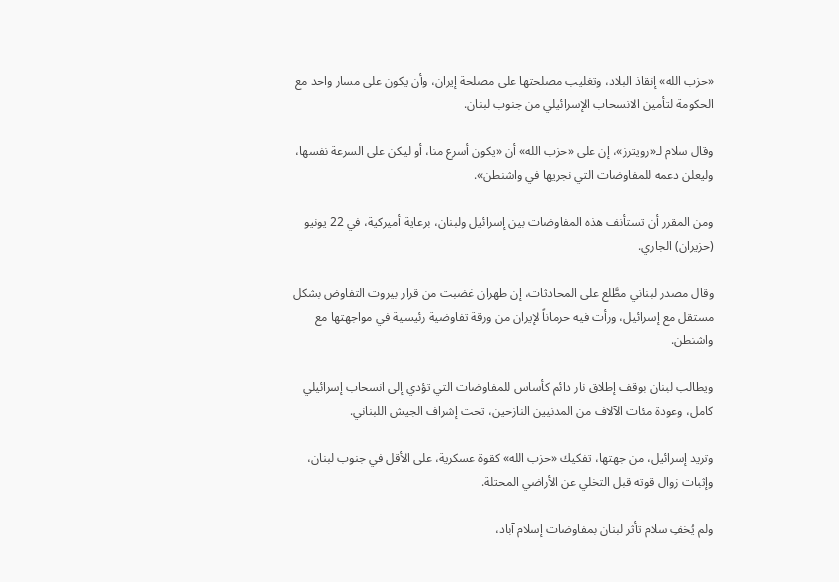«حزب الله» إنقاذ البلاد، وتغليب مصلحتها على مصلحة إيران، وأن يكون على مسار واحد مع الحكومة لتأمين الانسحاب الإسرائيلي من جنوب لبنان.

وقال سلام لـ«رويترز»، إن على «حزب الله» أن «يكون أسرع منا، أو ليكن على السرعة نفسها، وليعلن دعمه للمفاوضات التي نجريها في واشنطن».

ومن المقرر أن تستأنف هذه المفاوضات بين إسرائيل ولبنان، برعاية أميركية، في 22 يونيو (حزيران) الجاري.

وقال مصدر لبناني مطَّلع على المحادثات، إن طهران غضبت من قرار بيروت التفاوض بشكل مستقل مع إسرائيل، ورأت فيه حرماناً لإيران من ورقة تفاوضية رئيسية في مواجهتها مع واشنطن.

ويطالب لبنان بوقف إطلاق نار دائم كأساس للمفاوضات التي تؤدي إلى انسحاب إسرائيلي كامل، وعودة مئات الآلاف من المدنيين النازحين، تحت إشراف الجيش اللبناني.

وتريد إسرائيل، من جهتها، تفكيك «حزب الله» كقوة عسكرية، على الأقل في جنوب لبنان، وإثبات ‌زوال قوته قبل ‌التخلي عن الأراضي المحتلة.

ولم يُخفِ سلام تأثر لبنان بمفاوضات ‌إسلام آباد،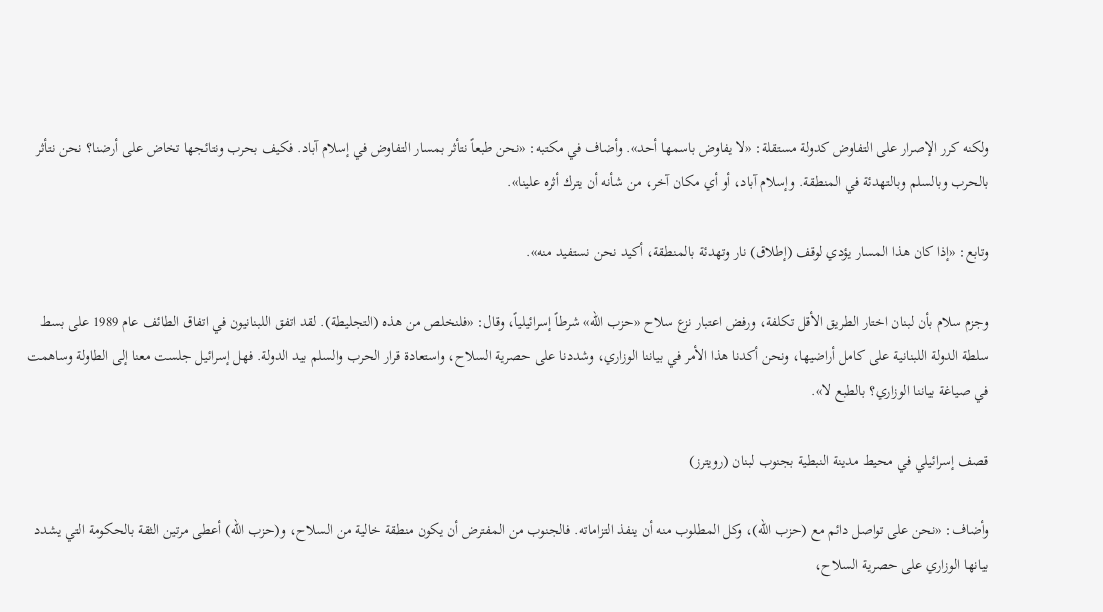ولكنه كرر الإصرار على التفاوض كدولة مستقلة: «لا يفاوض باسمها أحد». وأضاف في مكتبه: «نحن طبعاً نتأثر بمسار التفاوض في إسلام آباد. فكيف بحرب ونتائجها تخاض على أرضنا؟ نحن نتأثر بالحرب وبالسلم وبالتهدئة في المنطقة. وإسلام آباد، أو أي مكان آخر، من شأنه أن يترك أثره علينا».

وتابع: «إذا كان هذا المسار يؤدي لوقف (إطلاق) نار وتهدئة بالمنطقة، أكيد نحن نستفيد منه».

وجزم سلام بأن لبنان اختار الطريق الأقل تكلفة، ورفض اعتبار نزع سلاح «حزب الله» شرطاً إسرائيلياً، وقال: «فلنخلص من هذه (التجليطة). لقد اتفق اللبنانيون في اتفاق الطائف عام 1989 على بسط سلطة الدولة اللبنانية على كامل أراضيها، ونحن أكدنا هذا الأمر في بياننا الوزاري، وشددنا على حصرية السلاح، ‌واستعادة قرار الحرب والسلم بيد الدولة. فهل إسرائيل جلست معنا إلى الطاولة وساهمت في صياغة بياننا ‌الوزاري؟ بالطبع لا».

قصف إسرائيلي في محيط مدينة النبطية بجنوب لبنان (رويترز)

وأضاف: «نحن على تواصل دائم مع (حزب الله)، وكل المطلوب منه أن ‌ينفذ التزاماته. فالجنوب من المفترض أن يكون منطقة خالية من السلاح، و(حزب الله) أعطى مرتين الثقة بالحكومة التي يشدد بيانها الوزاري على حصرية السلاح،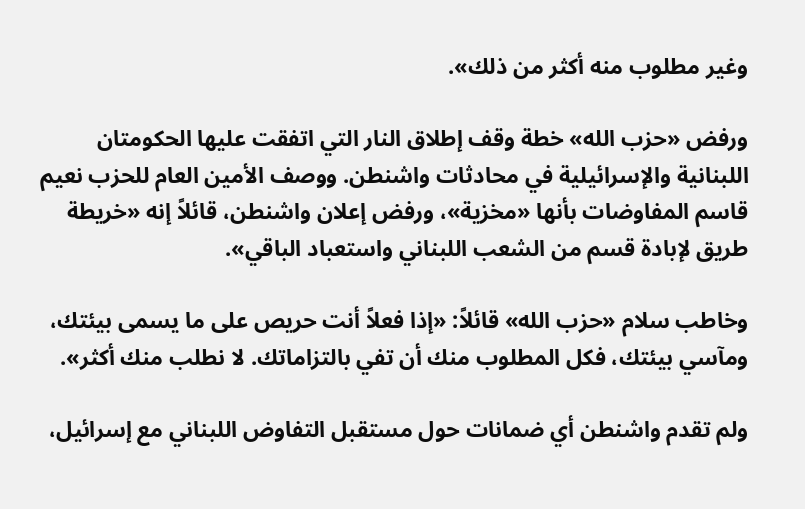وغير مطلوب منه أكثر من ذلك».

ورفض «حزب الله» خطة وقف إطلاق النار التي اتفقت عليها الحكومتان اللبنانية والإسرائيلية في محادثات واشنطن. ووصف الأمين العام للحزب نعيم قاسم المفاوضات بأنها «مخزية»، ورفض إعلان واشنطن، قائلاً إنه «خريطة طريق لإبادة قسم من الشعب اللبناني واستعباد الباقي».

وخاطب سلام «حزب الله» قائلاً: «إذا فعلاً أنت حريص على ما يسمى بيئتك، ومآسي بيئتك، فكل المطلوب منك أن تفي بالتزاماتك. لا نطلب منك أكثر».

ولم تقدم واشنطن أي ضمانات حول مستقبل التفاوض اللبناني مع إسرائيل،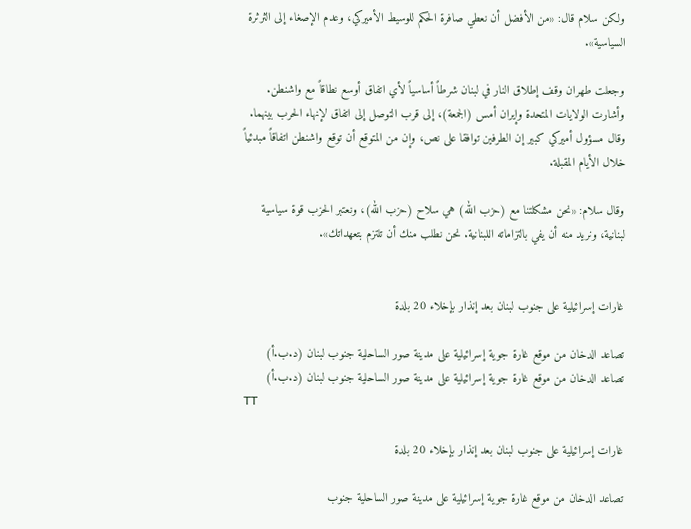ولكن سلام قال: «من الأفضل أن نعطي صافرة الحكم للوسيط الأميركي، وعدم الإصغاء إلى الثرثرة السياسية».

وجعلت طهران وقف إطلاق النار في لبنان شرطاً أساسياً لأي اتفاق أوسع نطاقاً مع واشنطن. وأشارت الولايات المتحدة وإيران أمس (الجمعة)، إلى قرب التوصل إلى اتفاق لإنهاء الحرب بينهما. وقال مسؤول أميركي كبير إن الطرفين توافقا على نص، وإن من المتوقع أن توقع واشنطن اتفاقاً مبدئياً خلال الأيام المقبلة.

وقال سلام: «نحن مشكلتنا مع (حزب الله) هي سلاح (حزب الله)، ونعتبر الحزب قوة سياسية لبنانية، ونريد منه أن يفي بالتزاماته اللبنانية. نحن نطلب منك أن تلتزم بتعهداتك».


غارات إسرائيلية على جنوب لبنان بعد إنذار بإخلاء 20 بلدة

تصاعد الدخان من موقع غارة جوية إسرائيلية على مدينة صور الساحلية جنوب لبنان (د.ب.أ)
تصاعد الدخان من موقع غارة جوية إسرائيلية على مدينة صور الساحلية جنوب لبنان (د.ب.أ)
TT

غارات إسرائيلية على جنوب لبنان بعد إنذار بإخلاء 20 بلدة

تصاعد الدخان من موقع غارة جوية إسرائيلية على مدينة صور الساحلية جنوب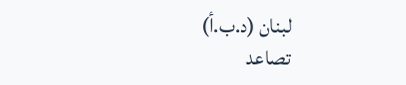لبنان (د.ب.أ)
تصاعد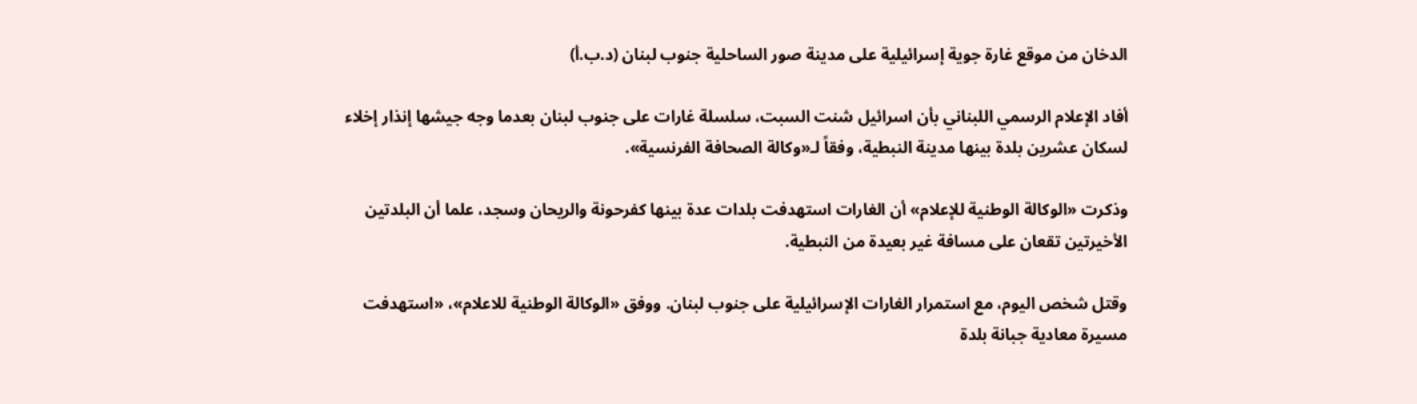الدخان من موقع غارة جوية إسرائيلية على مدينة صور الساحلية جنوب لبنان (د.ب.أ)

أفاد الإعلام الرسمي اللبناني بأن اسرائيل شنت السبت، سلسلة غارات على جنوب لبنان بعدما وجه جيشها إنذار إخلاء لسكان عشرين بلدة بينها مدينة النبطية، وفقاً لـ«وكالة الصحافة الفرنسية».

وذكرت «الوكالة الوطنية للإعلام» أن الغارات استهدفت بلدات عدة بينها كفرحونة والريحان وسجد، علما أن البلدتين الأخيرتين تقعان على مسافة غير بعيدة من النبطية.

وقتل شخص اليوم، مع استمرار الغارات الإسرائيلية على جنوب لبنان. ووفق «الوكالة الوطنية للاعلام»، «استهدفت مسيرة معادية جبانة بلدة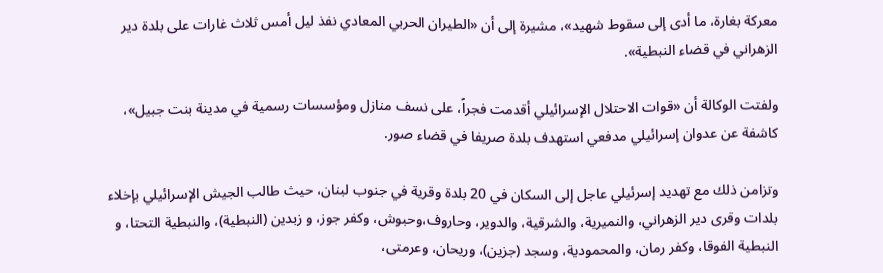معركة بغارة، ما أدى إلى سقوط شهيد»، مشيرة إلى أن «الطيران الحربي المعادي نفذ ليل أمس ثلاث غارات على بلدة دير الزهراني في قضاء النبطية».

ولفتت الوكالة أن «قوات الاحتلال الإسرائيلي أقدمت فجراً، على نسف منازل ومؤسسات رسمية في مدينة بنت جبيل»، كاشفة عن عدوان إسرائيلي مدفعي استهدف بلدة صريفا في قضاء صور.

وتزامن ذلك مع تهديد إسرئيلي عاجل إلى السكان في 20 بلدة وقرية في جنوب لبنان، حيث طالب الجيش الإسرائيلي بإخلاء بلدات وقرى دير الزهراني، والنميرية، والشرقية، والدوير، وحاروف،وحبوش، وکفر جوز، و زبدين (النبطية)، والنبطية التحتا، و النبطية الفوقا، وکفر رمان، والمحمودية، وسجد (جزين)، وريحان، وعرمتى،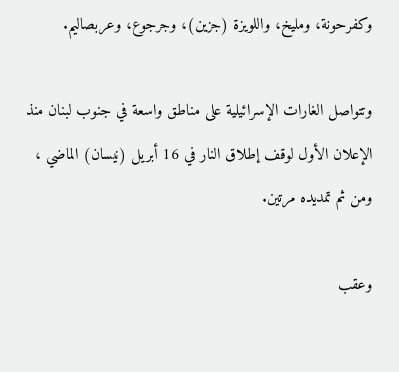وكفرحونة، ومليخ، واللويزة (جزين)، وجرجوع، وعربصاليم.

وتتواصل الغارات الإسرائيلية على مناطق واسعة في جنوب لبنان منذ الإعلان الأول لوقف إطلاق النار في 16 أبريل (نيسان) الماضي ، ومن ثم تمديده مرتين.

وعقب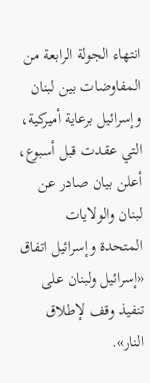انتهاء الجولة الرابعة من المفاوضات بين لبنان وإسرائيل برعاية أميركية، التي عقدت قبل أسبوع، أعلن بيان صادر عن لبنان والولايات المتحدة وإسرائيل اتفاق «إسرائيل ولبنان على تنفيذ وقف لإطلاق النار».